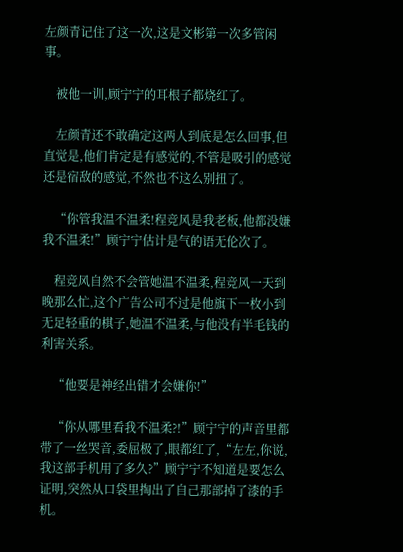左颜青记住了这一次,这是文彬第一次多管闲事。

    被他一训,顾宁宁的耳根子都烧红了。

    左颜青还不敢确定这两人到底是怎么回事,但直觉是,他们肯定是有感觉的,不管是吸引的感觉还是宿敌的感觉,不然也不这么别扭了。

    “你管我温不温柔!程竞风是我老板,他都没嫌我不温柔!”顾宁宁估计是气的语无伦次了。

    程竞风自然不会管她温不温柔,程竞风一天到晚那么忙,这个广告公司不过是他旗下一枚小到无足轻重的棋子,她温不温柔,与他没有半毛钱的利害关系。

    “他要是神经出错才会嫌你!”

    “你从哪里看我不温柔?!”顾宁宁的声音里都带了一丝哭音,委屈极了,眼都红了,“左左,你说,我这部手机用了多久?”顾宁宁不知道是要怎么证明,突然从口袋里掏出了自己那部掉了漆的手机。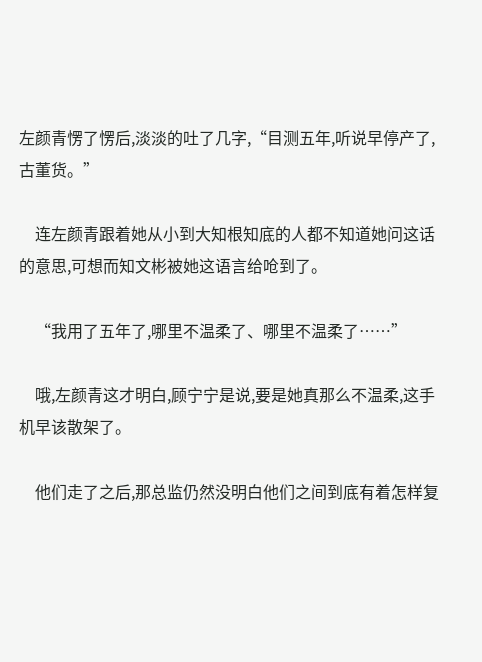左颜青愣了愣后,淡淡的吐了几字,“目测五年,听说早停产了,古董货。”

    连左颜青跟着她从小到大知根知底的人都不知道她问这话的意思,可想而知文彬被她这语言给呛到了。

    “我用了五年了,哪里不温柔了、哪里不温柔了……”

    哦,左颜青这才明白,顾宁宁是说,要是她真那么不温柔,这手机早该散架了。

    他们走了之后,那总监仍然没明白他们之间到底有着怎样复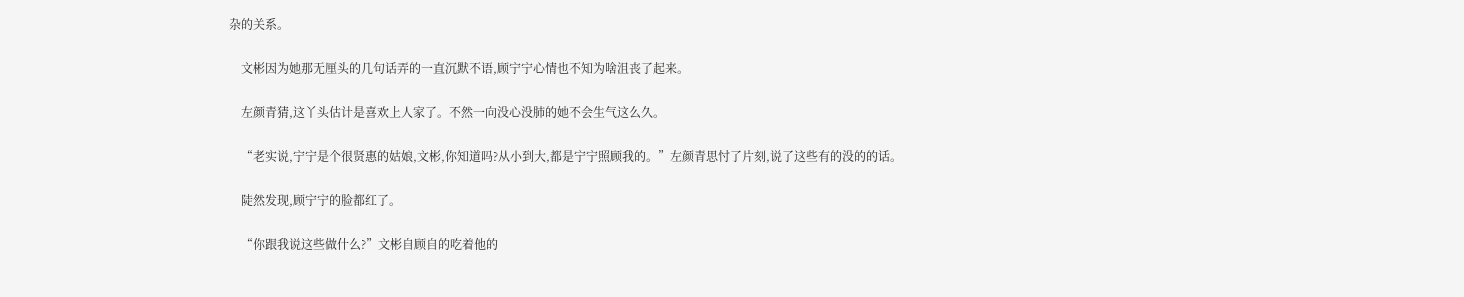杂的关系。

    文彬因为她那无厘头的几句话弄的一直沉默不语,顾宁宁心情也不知为啥沮丧了起来。

    左颜青猜,这丫头估计是喜欢上人家了。不然一向没心没肺的她不会生气这么久。

    “老实说,宁宁是个很贤惠的姑娘,文彬,你知道吗?从小到大,都是宁宁照顾我的。”左颜青思忖了片刻,说了这些有的没的的话。

    陡然发现,顾宁宁的脸都红了。

    “你跟我说这些做什么?”文彬自顾自的吃着他的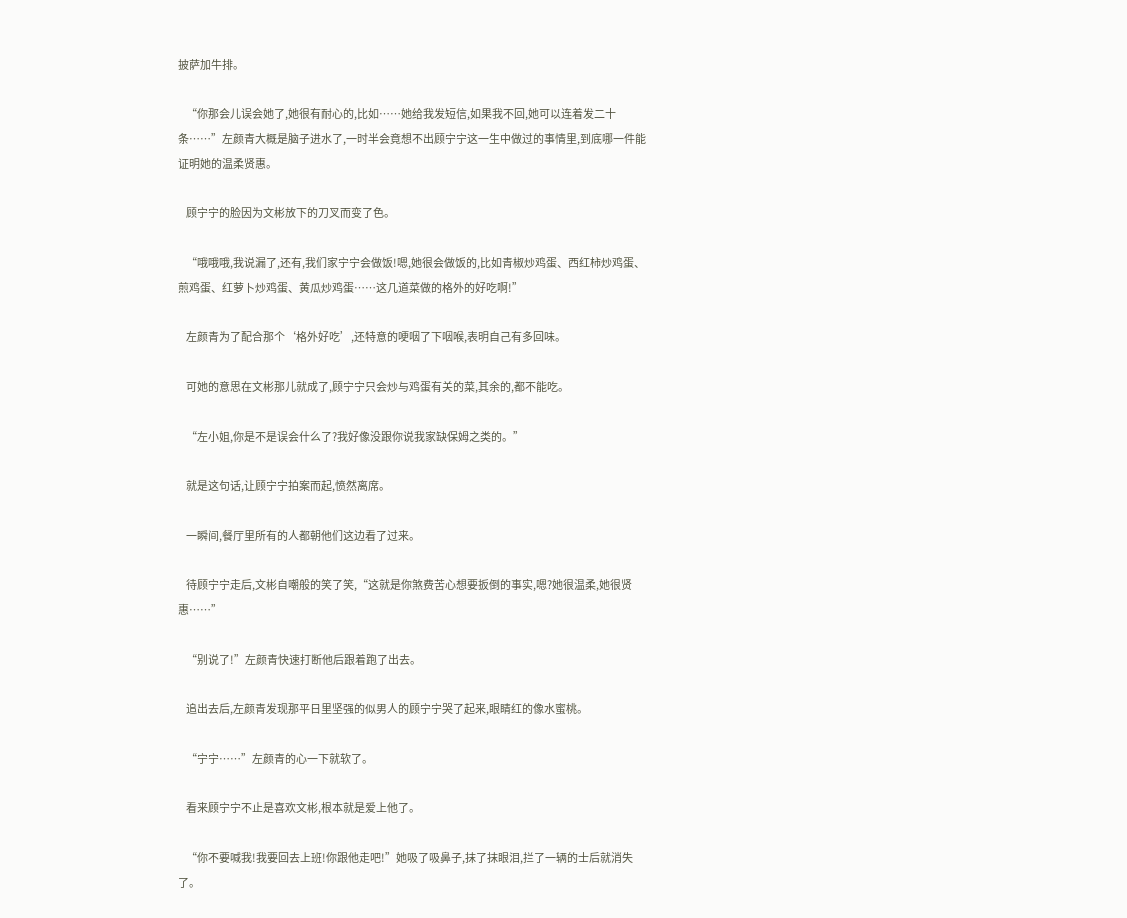披萨加牛排。

    “你那会儿误会她了,她很有耐心的,比如……她给我发短信,如果我不回,她可以连着发二十条……”左颜青大概是脑子进水了,一时半会竟想不出顾宁宁这一生中做过的事情里,到底哪一件能证明她的温柔贤惠。

    顾宁宁的脸因为文彬放下的刀叉而变了色。

    “哦哦哦,我说漏了,还有,我们家宁宁会做饭!嗯,她很会做饭的,比如青椒炒鸡蛋、西红柿炒鸡蛋、煎鸡蛋、红萝卜炒鸡蛋、黄瓜炒鸡蛋……这几道菜做的格外的好吃啊!”

    左颜青为了配合那个‘格外好吃’,还特意的哽咽了下咽喉,表明自己有多回味。

    可她的意思在文彬那儿就成了,顾宁宁只会炒与鸡蛋有关的菜,其余的,都不能吃。

    “左小姐,你是不是误会什么了?我好像没跟你说我家缺保姆之类的。”

    就是这句话,让顾宁宁拍案而起,愤然离席。

    一瞬间,餐厅里所有的人都朝他们这边看了过来。

    待顾宁宁走后,文彬自嘲般的笑了笑,“这就是你煞费苦心想要扳倒的事实,嗯?她很温柔,她很贤惠……”

    “别说了!”左颜青快速打断他后跟着跑了出去。

    追出去后,左颜青发现那平日里坚强的似男人的顾宁宁哭了起来,眼睛红的像水蜜桃。

    “宁宁……”左颜青的心一下就软了。

    看来顾宁宁不止是喜欢文彬,根本就是爱上他了。

    “你不要喊我!我要回去上班!你跟他走吧!”她吸了吸鼻子,抹了抹眼泪,拦了一辆的士后就消失了。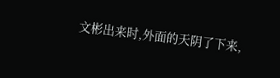文彬出来时,外面的天阴了下来,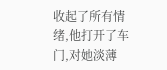收起了所有情绪,他打开了车门,对她淡薄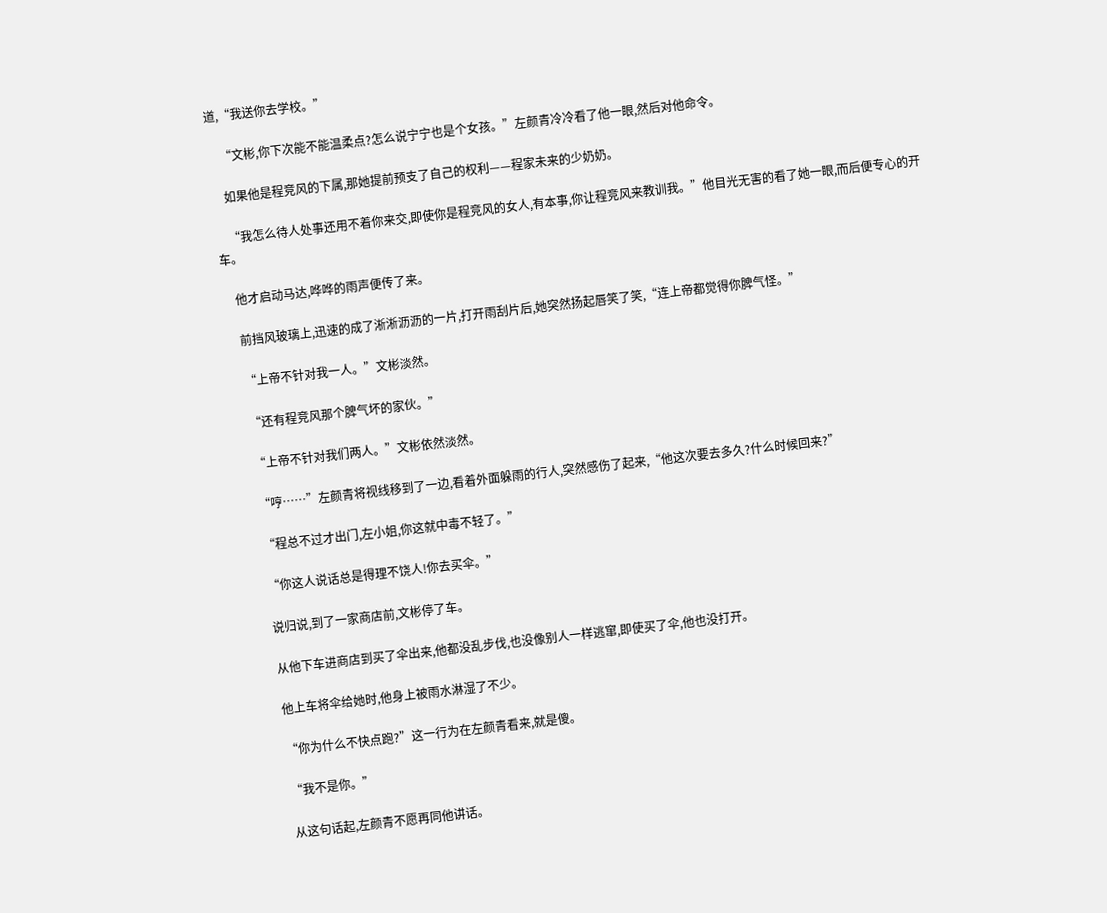道,“我送你去学校。”

    “文彬,你下次能不能温柔点?怎么说宁宁也是个女孩。”左颜青冷冷看了他一眼,然后对他命令。

    如果他是程竞风的下属,那她提前预支了自己的权利——程家未来的少奶奶。

    “我怎么待人处事还用不着你来交,即使你是程竞风的女人,有本事,你让程竞风来教训我。”他目光无害的看了她一眼,而后便专心的开车。

    他才启动马达,哗哗的雨声便传了来。

    前挡风玻璃上,迅速的成了淅淅沥沥的一片,打开雨刮片后,她突然扬起唇笑了笑,“连上帝都觉得你脾气怪。”

    “上帝不针对我一人。”文彬淡然。

    “还有程竞风那个脾气坏的家伙。”

    “上帝不针对我们两人。”文彬依然淡然。

    “哼……”左颜青将视线移到了一边,看着外面躲雨的行人,突然感伤了起来,“他这次要去多久?什么时候回来?”

    “程总不过才出门,左小姐,你这就中毒不轻了。”

    “你这人说话总是得理不饶人!你去买伞。”

    说归说,到了一家商店前,文彬停了车。

    从他下车进商店到买了伞出来,他都没乱步伐,也没像别人一样逃窜,即使买了伞,他也没打开。

    他上车将伞给她时,他身上被雨水淋湿了不少。

    “你为什么不快点跑?”这一行为在左颜青看来,就是傻。

    “我不是你。”

    从这句话起,左颜青不愿再同他讲话。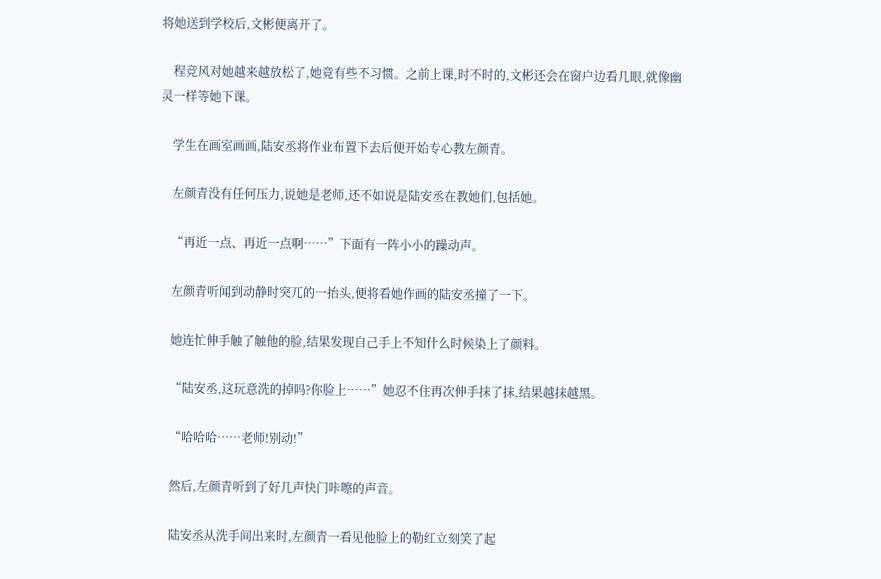将她送到学校后,文彬便离开了。

    程竞风对她越来越放松了,她竟有些不习惯。之前上课,时不时的,文彬还会在窗户边看几眼,就像幽灵一样等她下课。

    学生在画室画画,陆安丞将作业布置下去后便开始专心教左颜青。

    左颜青没有任何压力,说她是老师,还不如说是陆安丞在教她们,包括她。

    “再近一点、再近一点啊……”下面有一阵小小的躁动声。

    左颜青听闻到动静时突兀的一抬头,便将看她作画的陆安丞撞了一下。

    她连忙伸手触了触他的脸,结果发现自己手上不知什么时候染上了颜料。

    “陆安丞,这玩意洗的掉吗?你脸上……”她忍不住再次伸手抹了抹,结果越抹越黑。

    “哈哈哈……老师!别动!”

    然后,左颜青听到了好几声快门咔嚓的声音。

    陆安丞从洗手间出来时,左颜青一看见他脸上的勒红立刻笑了起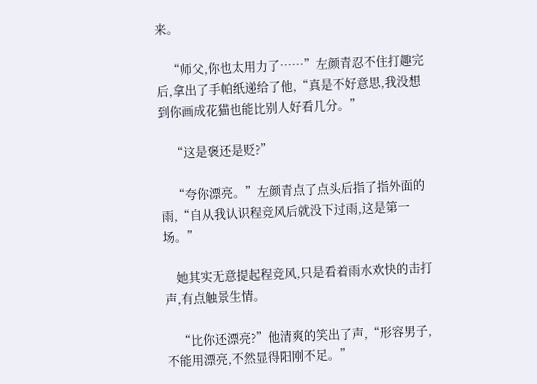来。

    “师父,你也太用力了……”左颜青忍不住打趣完后,拿出了手帕纸递给了他,“真是不好意思,我没想到你画成花猫也能比别人好看几分。”

    “这是褒还是贬?”

    “夸你漂亮。”左颜青点了点头后指了指外面的雨,“自从我认识程竞风后就没下过雨,这是第一场。”

    她其实无意提起程竞风,只是看着雨水欢快的击打声,有点触景生情。

    “比你还漂亮?”他清爽的笑出了声,“形容男子,不能用漂亮,不然显得阳刚不足。”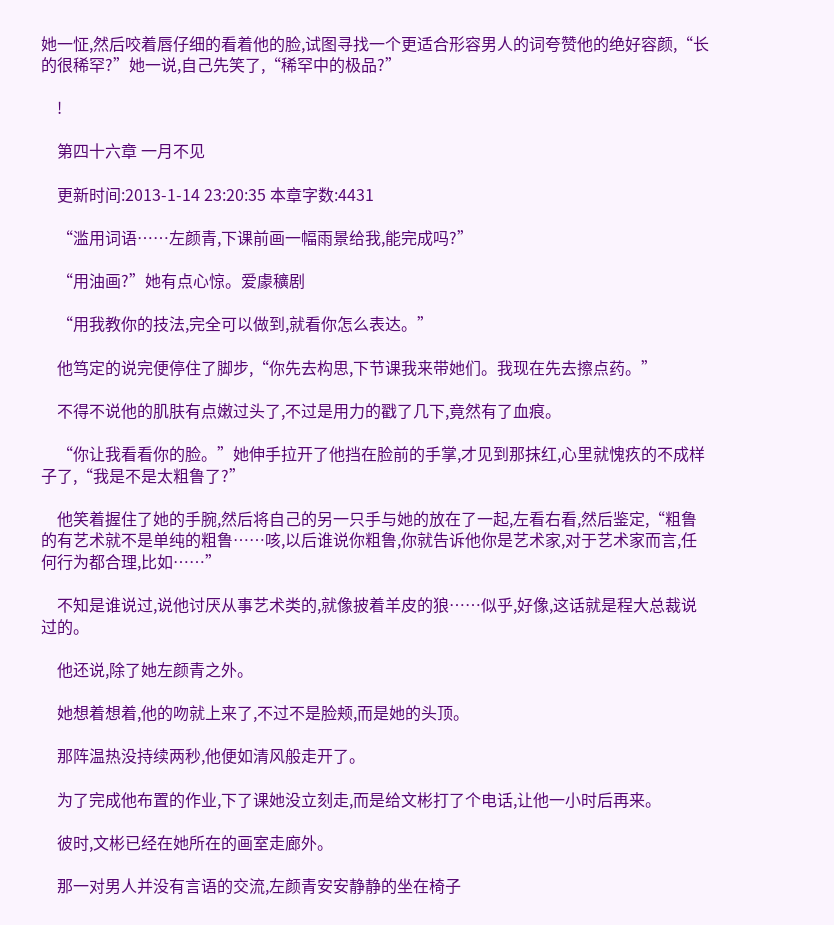她一怔,然后咬着唇仔细的看着他的脸,试图寻找一个更适合形容男人的词夸赞他的绝好容颜,“长的很稀罕?”她一说,自己先笑了,“稀罕中的极品?”

    !

    第四十六章 一月不见

    更新时间:2013-1-14 23:20:35 本章字数:4431

    “滥用词语……左颜青,下课前画一幅雨景给我,能完成吗?”

    “用油画?”她有点心惊。爱豦穬剧

    “用我教你的技法,完全可以做到,就看你怎么表达。”

    他笃定的说完便停住了脚步,“你先去构思,下节课我来带她们。我现在先去擦点药。”

    不得不说他的肌肤有点嫩过头了,不过是用力的戳了几下,竟然有了血痕。

    “你让我看看你的脸。”她伸手拉开了他挡在脸前的手掌,才见到那抹红,心里就愧疚的不成样子了,“我是不是太粗鲁了?”

    他笑着握住了她的手腕,然后将自己的另一只手与她的放在了一起,左看右看,然后鉴定,“粗鲁的有艺术就不是单纯的粗鲁……咳,以后谁说你粗鲁,你就告诉他你是艺术家,对于艺术家而言,任何行为都合理,比如……”

    不知是谁说过,说他讨厌从事艺术类的,就像披着羊皮的狼……似乎,好像,这话就是程大总裁说过的。

    他还说,除了她左颜青之外。

    她想着想着,他的吻就上来了,不过不是脸颊,而是她的头顶。

    那阵温热没持续两秒,他便如清风般走开了。

    为了完成他布置的作业,下了课她没立刻走,而是给文彬打了个电话,让他一小时后再来。

    彼时,文彬已经在她所在的画室走廊外。

    那一对男人并没有言语的交流,左颜青安安静静的坐在椅子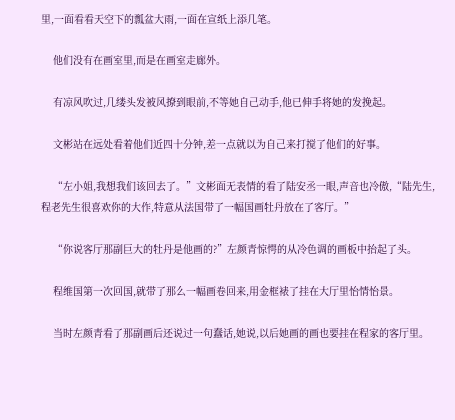里,一面看看天空下的瓢盆大雨,一面在宣纸上添几笔。

    他们没有在画室里,而是在画室走廊外。

    有凉风吹过,几缕头发被风撩到眼前,不等她自己动手,他已伸手将她的发挽起。

    文彬站在远处看着他们近四十分钟,差一点就以为自己来打搅了他们的好事。

    “左小姐,我想我们该回去了。”文彬面无表情的看了陆安丞一眼,声音也冷傲,“陆先生,程老先生很喜欢你的大作,特意从法国带了一幅国画牡丹放在了客厅。”

    “你说客厅那副巨大的牡丹是他画的?”左颜青惊愕的从冷色调的画板中抬起了头。

    程维国第一次回国,就带了那么一幅画卷回来,用金框裱了挂在大厅里怡情怡景。

    当时左颜青看了那副画后还说过一句蠢话,她说,以后她画的画也要挂在程家的客厅里。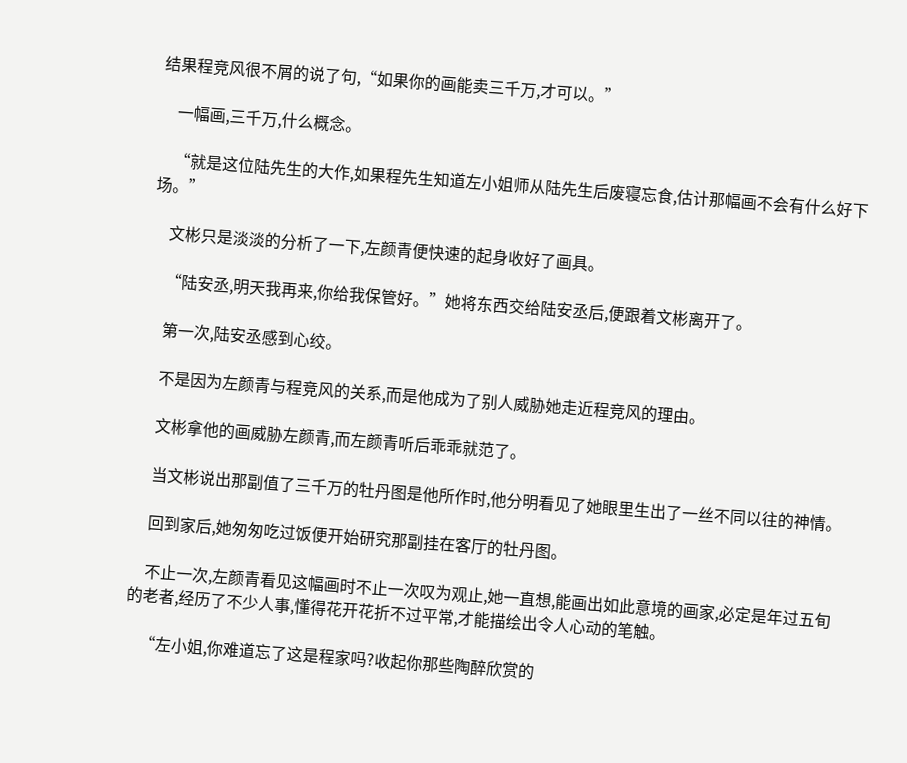结果程竞风很不屑的说了句,“如果你的画能卖三千万,才可以。”

    一幅画,三千万,什么概念。

    “就是这位陆先生的大作,如果程先生知道左小姐师从陆先生后废寝忘食,估计那幅画不会有什么好下场。”

    文彬只是淡淡的分析了一下,左颜青便快速的起身收好了画具。

    “陆安丞,明天我再来,你给我保管好。”她将东西交给陆安丞后,便跟着文彬离开了。

    第一次,陆安丞感到心绞。

    不是因为左颜青与程竞风的关系,而是他成为了别人威胁她走近程竞风的理由。

    文彬拿他的画威胁左颜青,而左颜青听后乖乖就范了。

    当文彬说出那副值了三千万的牡丹图是他所作时,他分明看见了她眼里生出了一丝不同以往的神情。

    回到家后,她匆匆吃过饭便开始研究那副挂在客厅的牡丹图。

    不止一次,左颜青看见这幅画时不止一次叹为观止,她一直想,能画出如此意境的画家,必定是年过五旬的老者,经历了不少人事,懂得花开花折不过平常,才能描绘出令人心动的笔触。

    “左小姐,你难道忘了这是程家吗?收起你那些陶醉欣赏的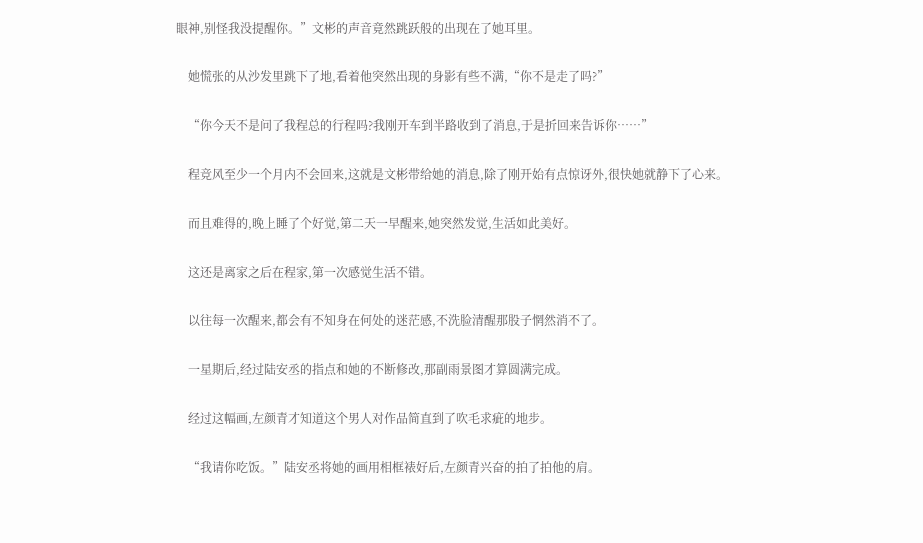眼神,别怪我没提醒你。”文彬的声音竟然跳跃般的出现在了她耳里。

    她慌张的从沙发里跳下了地,看着他突然出现的身影有些不满,“你不是走了吗?”

    “你今天不是问了我程总的行程吗?我刚开车到半路收到了消息,于是折回来告诉你……”

    程竞风至少一个月内不会回来,这就是文彬带给她的消息,除了刚开始有点惊讶外,很快她就静下了心来。

    而且难得的,晚上睡了个好觉,第二天一早醒来,她突然发觉,生活如此美好。

    这还是离家之后在程家,第一次感觉生活不错。

    以往每一次醒来,都会有不知身在何处的迷茫感,不洗脸清醒那股子惘然消不了。

    一星期后,经过陆安丞的指点和她的不断修改,那副雨景图才算圆满完成。

    经过这幅画,左颜青才知道这个男人对作品简直到了吹毛求疵的地步。

    “我请你吃饭。”陆安丞将她的画用相框裱好后,左颜青兴奋的拍了拍他的肩。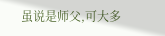虽说是师父,可大多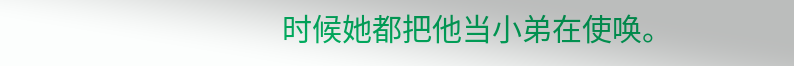时候她都把他当小弟在使唤。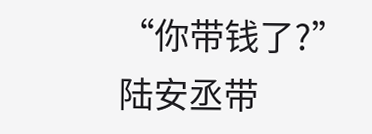“你带钱了?”陆安丞带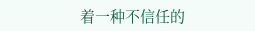着一种不信任的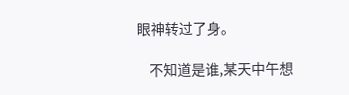眼神转过了身。

    不知道是谁,某天中午想